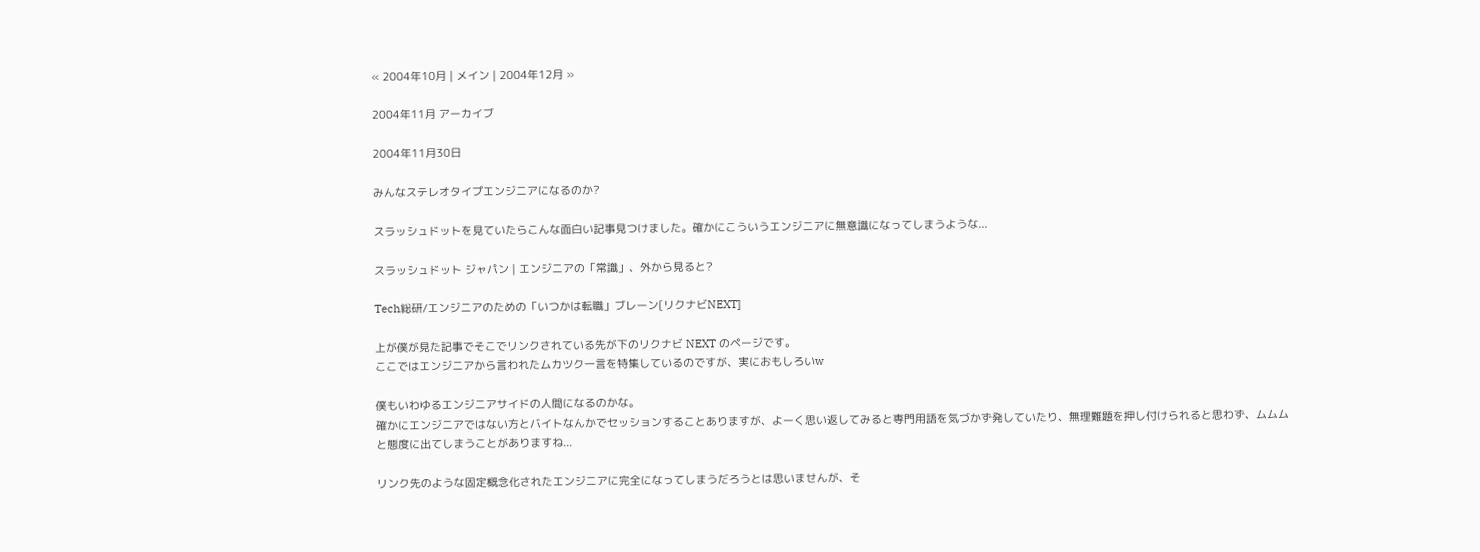« 2004年10月 | メイン | 2004年12月 »

2004年11月 アーカイブ

2004年11月30日

みんなステレオタイプエンジニアになるのか?

スラッシュドットを見ていたらこんな面白い記事見つけました。確かにこういうエンジニアに無意識になってしまうような...

スラッシュドット ジャパン | エンジニアの「常識」、外から見ると?

Tech総研/エンジニアのための「いつかは転職」ブレーン[リクナビNEXT]

上が僕が見た記事でそこでリンクされている先が下のリクナビ NEXT のページです。
ここではエンジニアから言われたムカツク一言を特集しているのですが、実におもしろいw

僕もいわゆるエンジニアサイドの人間になるのかな。
確かにエンジニアではない方とバイトなんかでセッションすることありますが、よーく思い返してみると専門用語を気づかず発していたり、無理難題を押し付けられると思わず、ムムムと態度に出てしまうことがありますね...

リンク先のような固定概念化されたエンジニアに完全になってしまうだろうとは思いませんが、そ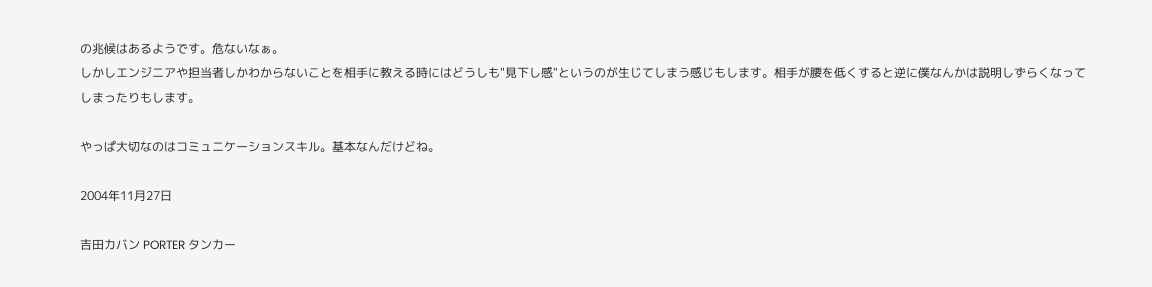の兆候はあるようです。危ないなぁ。
しかしエンジニアや担当者しかわからないことを相手に教える時にはどうしも"見下し感"というのが生じてしまう感じもします。相手が腰を低くすると逆に僕なんかは説明しずらくなってしまったりもします。

やっぱ大切なのはコミュニケーションスキル。基本なんだけどね。

2004年11月27日

吉田カバン PORTER タンカー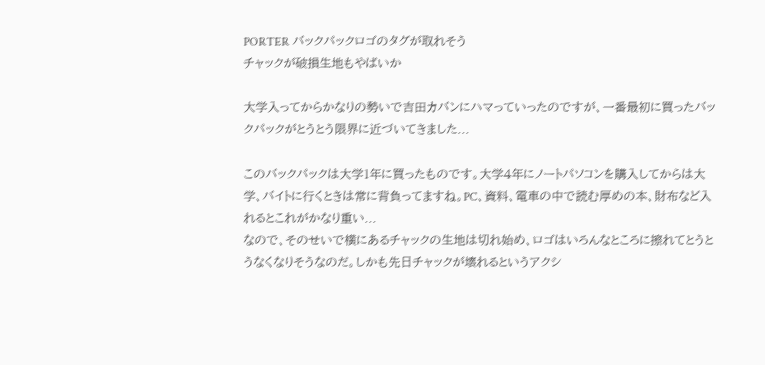PORTER バックパックロゴのタグが取れそう
チャックが破損生地もやばいか

大学入ってからかなりの勢いで吉田カバンにハマっていったのですが、一番最初に買ったバックパックがとうとう限界に近づいてきました...

このバックパックは大学1年に買ったものです。大学4年にノートパソコンを購入してからは大学、バイトに行くときは常に背負ってますね。PC、資料、電車の中で読む厚めの本、財布など入れるとこれがかなり重い...
なので、そのせいで横にあるチャックの生地は切れ始め、ロゴはいろんなところに擦れてとうとうなくなりそうなのだ。しかも先日チャックが壊れるというアクシ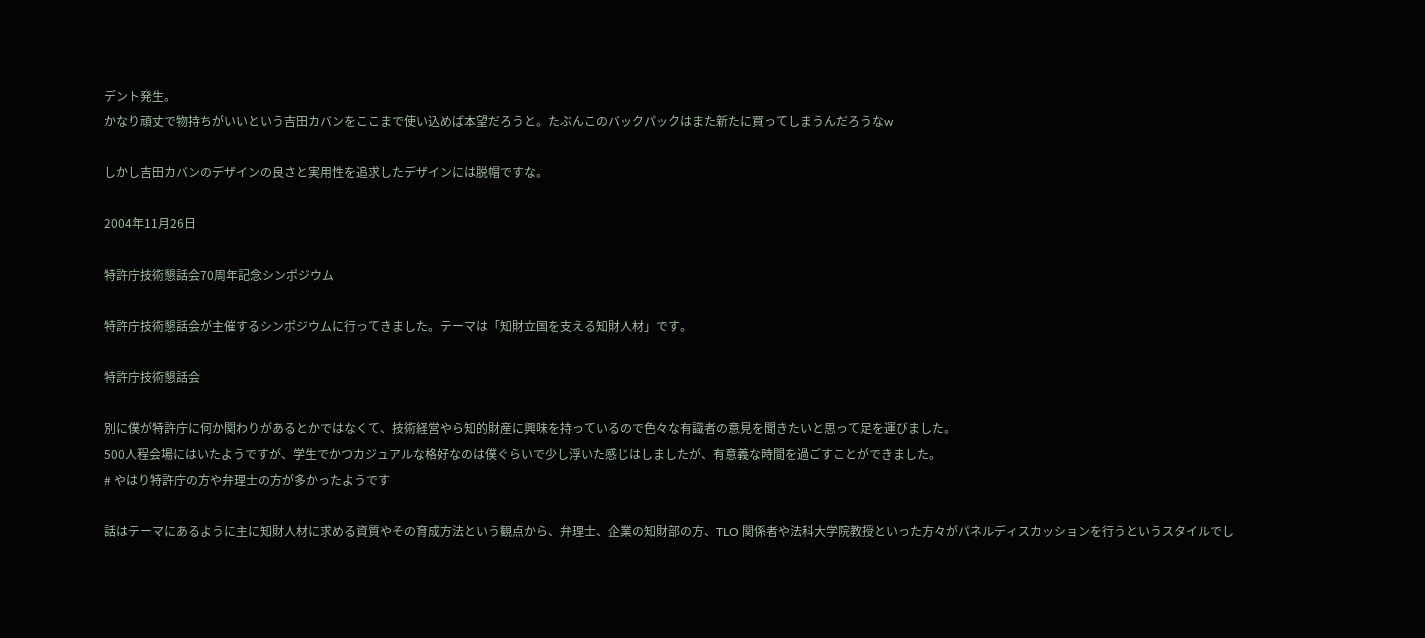デント発生。
かなり頑丈で物持ちがいいという吉田カバンをここまで使い込めば本望だろうと。たぶんこのバックパックはまた新たに買ってしまうんだろうなw

しかし吉田カバンのデザインの良さと実用性を追求したデザインには脱帽ですな。

2004年11月26日

特許庁技術懇話会70周年記念シンポジウム

特許庁技術懇話会が主催するシンポジウムに行ってきました。テーマは「知財立国を支える知財人材」です。

特許庁技術懇話会

別に僕が特許庁に何か関わりがあるとかではなくて、技術経営やら知的財産に興味を持っているので色々な有識者の意見を聞きたいと思って足を運びました。
500人程会場にはいたようですが、学生でかつカジュアルな格好なのは僕ぐらいで少し浮いた感じはしましたが、有意義な時間を過ごすことができました。
# やはり特許庁の方や弁理士の方が多かったようです

話はテーマにあるように主に知財人材に求める資質やその育成方法という観点から、弁理士、企業の知財部の方、TLO 関係者や法科大学院教授といった方々がパネルディスカッションを行うというスタイルでし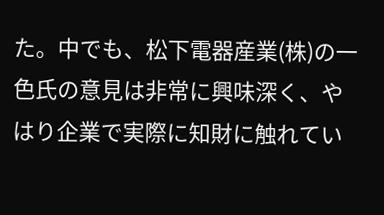た。中でも、松下電器産業(株)の一色氏の意見は非常に興味深く、やはり企業で実際に知財に触れてい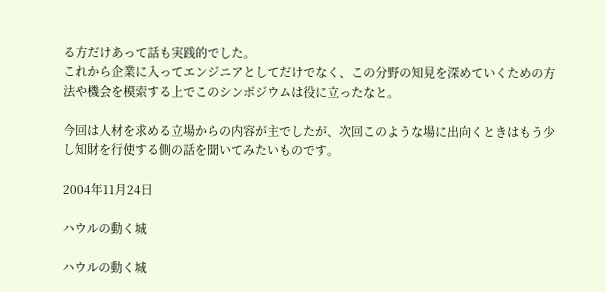る方だけあって話も実践的でした。
これから企業に入ってエンジニアとしてだけでなく、この分野の知見を深めていくための方法や機会を模索する上でこのシンポジウムは役に立ったなと。

今回は人材を求める立場からの内容が主でしたが、次回このような場に出向くときはもう少し知財を行使する側の話を聞いてみたいものです。

2004年11月24日

ハウルの動く城

ハウルの動く城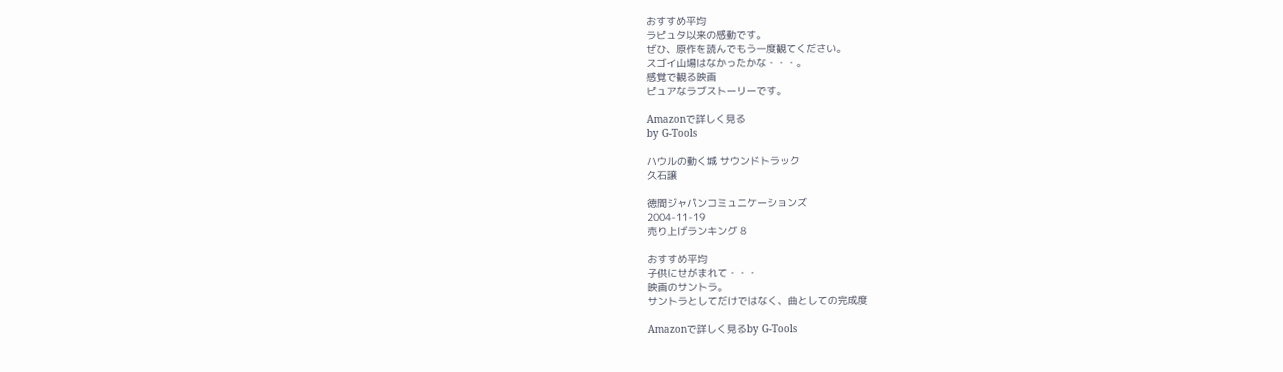おすすめ平均
ラピュタ以来の感動です。
ぜひ、原作を読んでもう一度観てください。
スゴイ山場はなかったかな・・・。
感覚で観る映画
ピュアなラブストーリーです。

Amazonで詳しく見る
by G-Tools

ハウルの動く城 サウンドトラック
久石譲

徳間ジャパンコミュニケーションズ
2004-11-19
売り上げランキング 8

おすすめ平均
子供にせがまれて・・・
映画のサントラ。
サントラとしてだけではなく、曲としての完成度

Amazonで詳しく見るby G-Tools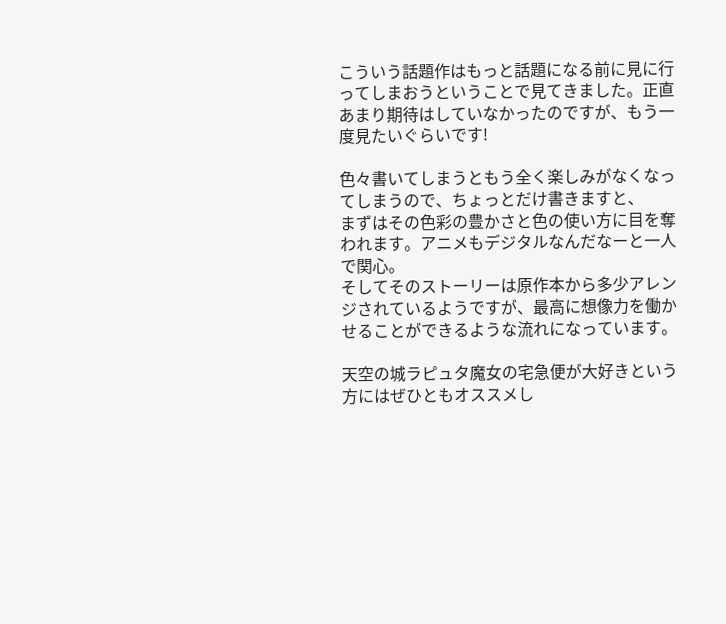こういう話題作はもっと話題になる前に見に行ってしまおうということで見てきました。正直あまり期待はしていなかったのですが、もう一度見たいぐらいです!

色々書いてしまうともう全く楽しみがなくなってしまうので、ちょっとだけ書きますと、
まずはその色彩の豊かさと色の使い方に目を奪われます。アニメもデジタルなんだなーと一人で関心。
そしてそのストーリーは原作本から多少アレンジされているようですが、最高に想像力を働かせることができるような流れになっています。

天空の城ラピュタ魔女の宅急便が大好きという方にはぜひともオススメし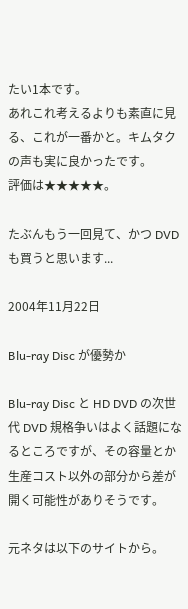たい1本です。
あれこれ考えるよりも素直に見る、これが一番かと。キムタクの声も実に良かったです。
評価は★★★★★。

たぶんもう一回見て、かつ DVD も買うと思います...

2004年11月22日

Blu-ray Disc が優勢か

Blu-ray Disc と HD DVD の次世代 DVD 規格争いはよく話題になるところですが、その容量とか生産コスト以外の部分から差が開く可能性がありそうです。

元ネタは以下のサイトから。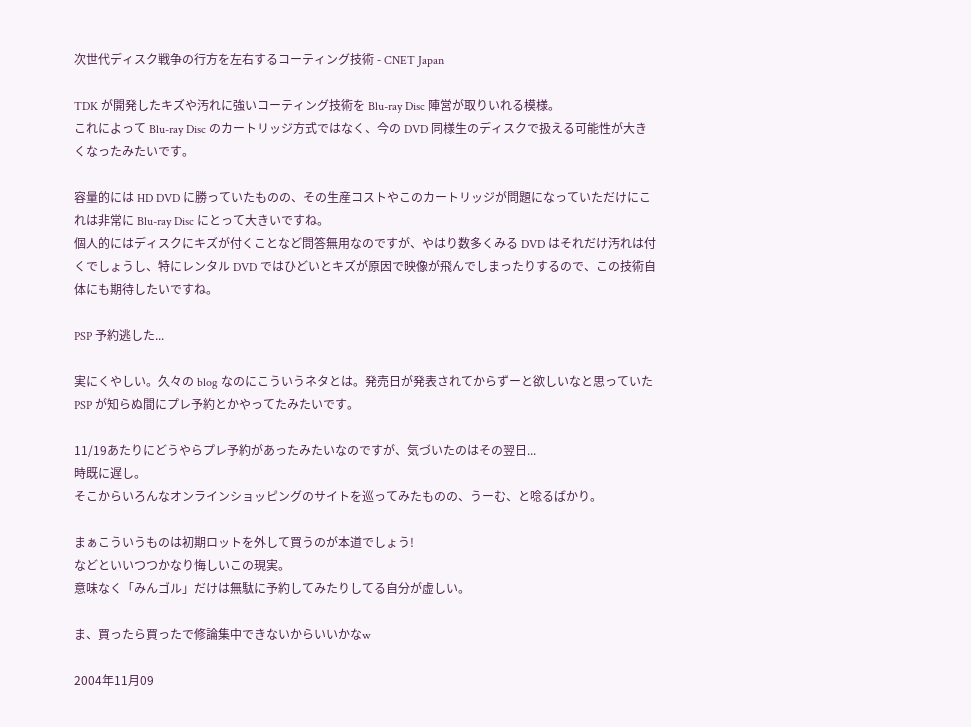次世代ディスク戦争の行方を左右するコーティング技術 - CNET Japan

TDK が開発したキズや汚れに強いコーティング技術を Blu-ray Disc 陣営が取りいれる模様。
これによって Blu-ray Disc のカートリッジ方式ではなく、今の DVD 同様生のディスクで扱える可能性が大きくなったみたいです。

容量的には HD DVD に勝っていたものの、その生産コストやこのカートリッジが問題になっていただけにこれは非常に Blu-ray Disc にとって大きいですね。
個人的にはディスクにキズが付くことなど問答無用なのですが、やはり数多くみる DVD はそれだけ汚れは付くでしょうし、特にレンタル DVD ではひどいとキズが原因で映像が飛んでしまったりするので、この技術自体にも期待したいですね。

PSP 予約逃した...

実にくやしい。久々の blog なのにこういうネタとは。発売日が発表されてからずーと欲しいなと思っていた PSP が知らぬ間にプレ予約とかやってたみたいです。

11/19あたりにどうやらプレ予約があったみたいなのですが、気づいたのはその翌日...
時既に遅し。
そこからいろんなオンラインショッピングのサイトを巡ってみたものの、うーむ、と唸るばかり。

まぁこういうものは初期ロットを外して買うのが本道でしょう!
などといいつつかなり悔しいこの現実。
意味なく「みんゴル」だけは無駄に予約してみたりしてる自分が虚しい。

ま、買ったら買ったで修論集中できないからいいかなw

2004年11月09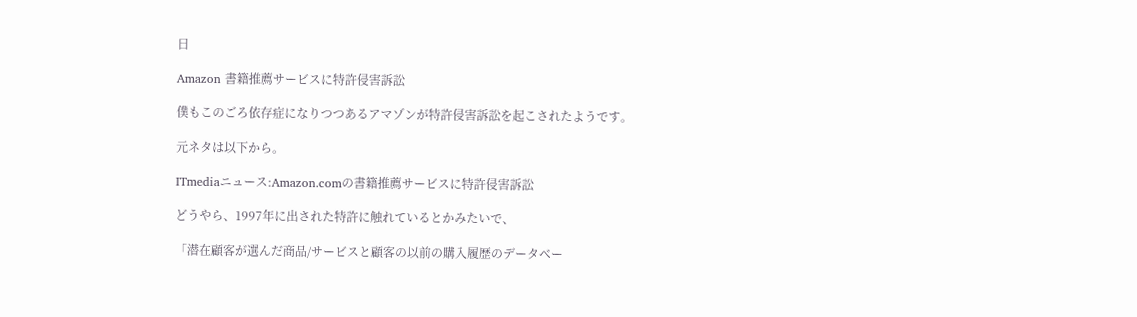日

Amazon 書籍推薦サービスに特許侵害訴訟

僕もこのごろ依存症になりつつあるアマゾンが特許侵害訴訟を起こされたようです。

元ネタは以下から。

ITmediaニュース:Amazon.comの書籍推薦サービスに特許侵害訴訟

どうやら、1997年に出された特許に触れているとかみたいで、

「潜在顧客が選んだ商品/サービスと顧客の以前の購入履歴のデータベー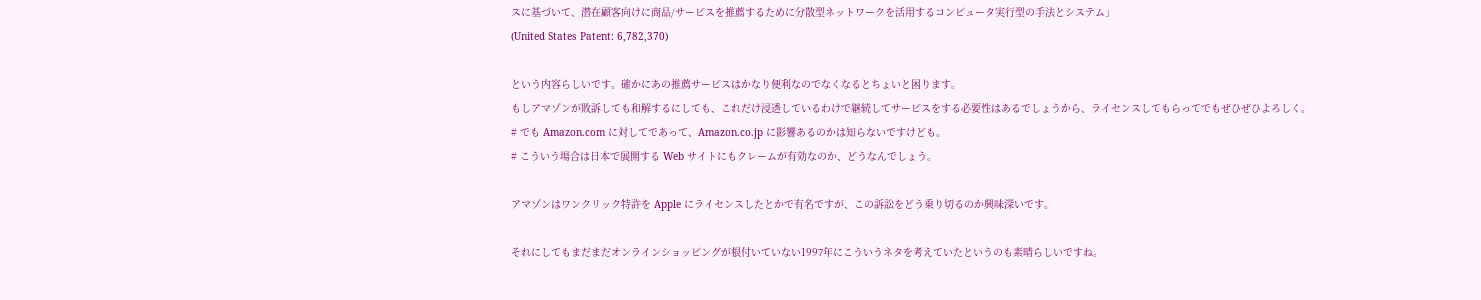スに基づいて、潜在顧客向けに商品/サービスを推薦するために分散型ネットワークを活用するコンピュータ実行型の手法とシステム」
(United States Patent: 6,782,370)

という内容らしいです。確かにあの推薦サービスはかなり便利なのでなくなるとちょいと困ります。
もしアマゾンが敗訴しても和解するにしても、これだけ浸透しているわけで継続してサービスをする必要性はあるでしょうから、ライセンスしてもらってでもぜひぜひよろしく。
# でも Amazon.com に対してであって、Amazon.co.jp に影響あるのかは知らないですけども。
# こういう場合は日本で展開する Web サイトにもクレームが有効なのか、どうなんでしょう。

アマゾンはワンクリック特許を Apple にライセンスしたとかで有名ですが、この訴訟をどう乗り切るのか興味深いです。

それにしてもまだまだオンラインショッピングが根付いていない1997年にこういうネタを考えていたというのも素晴らしいですね。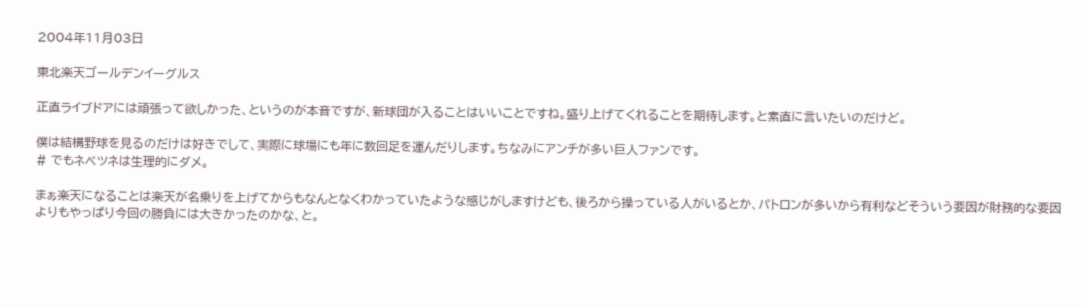2004年11月03日

東北楽天ゴールデンイーグルス

正直ライブドアには頑張って欲しかった、というのが本音ですが、新球団が入ることはいいことですね。盛り上げてくれることを期待します。と素直に言いたいのだけど。

僕は結構野球を見るのだけは好きでして、実際に球場にも年に数回足を運んだりします。ちなみにアンチが多い巨人ファンです。
# でもネベツネは生理的にダメ。

まぁ楽天になることは楽天が名乗りを上げてからもなんとなくわかっていたような感じがしますけども、後ろから操っている人がいるとか、パトロンが多いから有利などそういう要因が財務的な要因よりもやっぱり今回の勝負には大きかったのかな、と。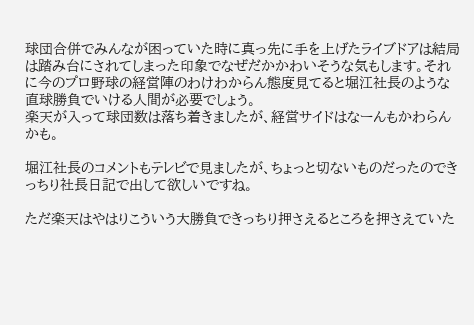球団合併でみんなが困っていた時に真っ先に手を上げたライブドアは結局は踏み台にされてしまった印象でなぜだかかわいそうな気もします。それに今のプロ野球の経営陣のわけわからん態度見てると堀江社長のような直球勝負でいける人間が必要でしょう。
楽天が入って球団数は落ち着きましたが、経営サイドはなーんもかわらんかも。

堀江社長のコメントもテレビで見ましたが、ちょっと切ないものだったのできっちり社長日記で出して欲しいですね。

ただ楽天はやはりこういう大勝負できっちり押さえるところを押さえていた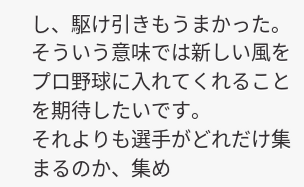し、駆け引きもうまかった。そういう意味では新しい風をプロ野球に入れてくれることを期待したいです。
それよりも選手がどれだけ集まるのか、集め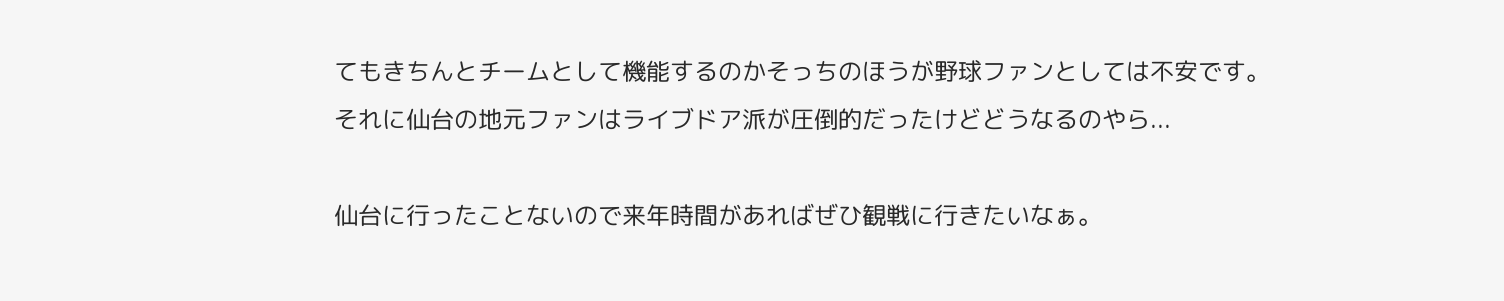てもきちんとチームとして機能するのかそっちのほうが野球ファンとしては不安です。
それに仙台の地元ファンはライブドア派が圧倒的だったけどどうなるのやら...

仙台に行ったことないので来年時間があればぜひ観戦に行きたいなぁ。